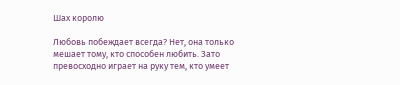Шах королю

Любовь побеждает всегда? Нет, она только мешает тому, кто способен любить. Зато превосходно играет на руку тем, кто умеет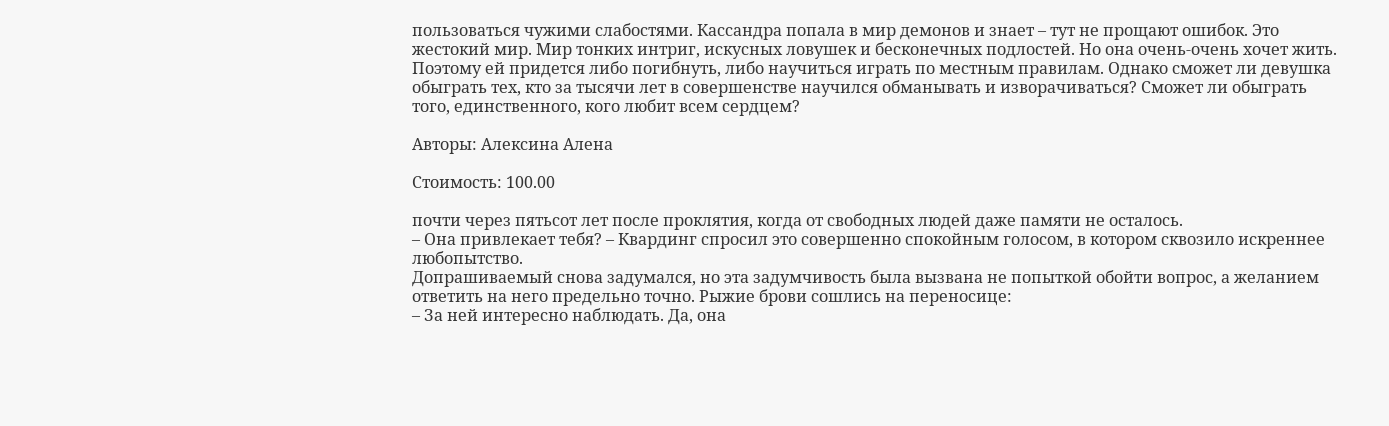пользоваться чужими слабостями. Кассандра попала в мир демонов и знает – тут не прощают ошибок. Это жестокий мир. Мир тонких интриг, искусных ловушек и бесконечных подлостей. Но она очень-очень хочет жить. Поэтому ей придется либо погибнуть, либо научиться играть по местным правилам. Однако сможет ли девушка обыграть тех, кто за тысячи лет в совершенстве научился обманывать и изворачиваться? Сможет ли обыграть того, единственного, кого любит всем сердцем?

Авторы: Алексина Алена

Стоимость: 100.00

почти через пятьсот лет после проклятия, когда от свободных людей даже памяти не осталось.
– Она привлекает тебя? – Квардинг спросил это совершенно спокойным голосом, в котором сквозило искреннее любопытство.
Допрашиваемый снова задумался, но эта задумчивость была вызвана не попыткой обойти вопрос, а желанием ответить на него предельно точно. Рыжие брови сошлись на переносице:
– За ней интересно наблюдать. Да, она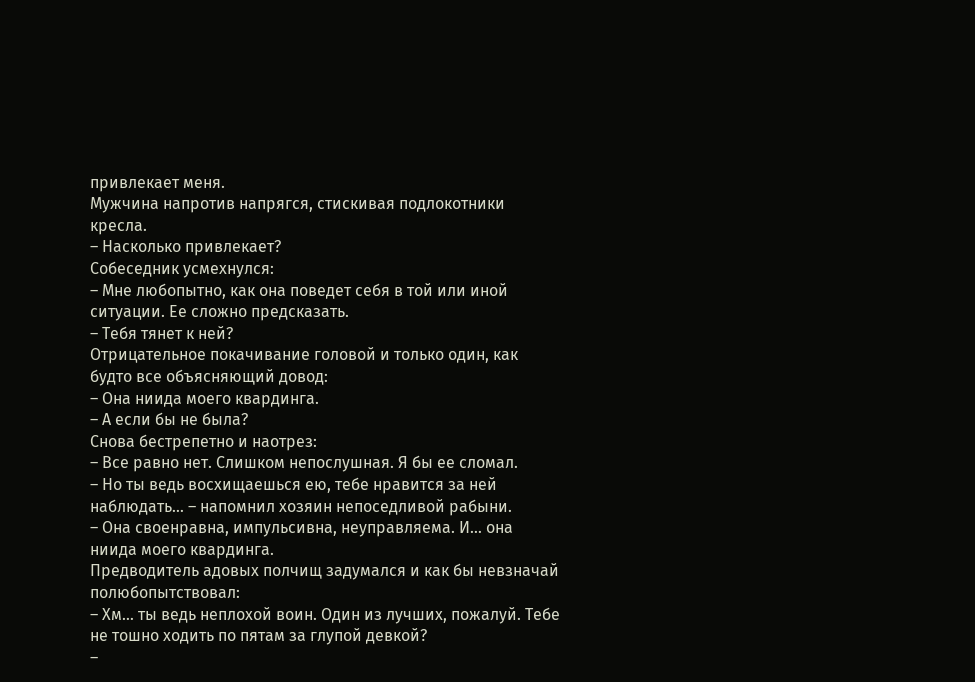привлекает меня.
Мужчина напротив напрягся, стискивая подлокотники кресла.
– Насколько привлекает?
Собеседник усмехнулся:
– Мне любопытно, как она поведет себя в той или иной ситуации. Ее сложно предсказать.
– Тебя тянет к ней?
Отрицательное покачивание головой и только один, как будто все объясняющий довод:
– Она ниида моего квардинга.
– А если бы не была?
Снова бестрепетно и наотрез:
– Все равно нет. Слишком непослушная. Я бы ее сломал.
– Но ты ведь восхищаешься ею, тебе нравится за ней наблюдать… – напомнил хозяин непоседливой рабыни.
– Она своенравна, импульсивна, неуправляема. И… она ниида моего квардинга.
Предводитель адовых полчищ задумался и как бы невзначай полюбопытствовал:
– Хм… ты ведь неплохой воин. Один из лучших, пожалуй. Тебе не тошно ходить по пятам за глупой девкой?
–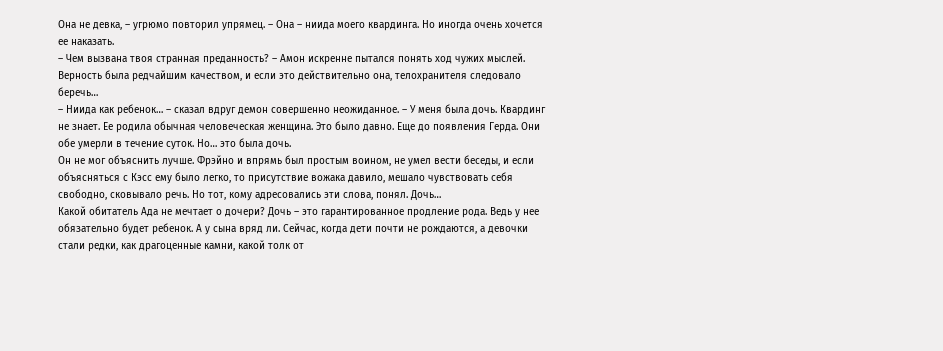Она не девка, – угрюмо повторил упрямец. – Она – ниида моего квардинга. Но иногда очень хочется ее наказать.
– Чем вызвана твоя странная преданность? – Амон искренне пытался понять ход чужих мыслей. Верность была редчайшим качеством, и если это действительно она, телохранителя следовало беречь…
– Ниида как ребенок… – сказал вдруг демон совершенно неожиданное. – У меня была дочь. Квардинг не знает. Ее родила обычная человеческая женщина. Это было давно. Еще до появления Герда. Они обе умерли в течение суток. Но… это была дочь.
Он не мог объяснить лучше. Фрэйно и впрямь был простым воином, не умел вести беседы, и если объясняться с Кэсс ему было легко, то присутствие вожака давило, мешало чувствовать себя свободно, сковывало речь. Но тот, кому адресовались эти слова, понял. Дочь…
Какой обитатель Ада не мечтает о дочери? Дочь – это гарантированное продление рода. Ведь у нее обязательно будет ребенок. А у сына вряд ли. Сейчас, когда дети почти не рождаются, а девочки стали редки, как драгоценные камни, какой толк от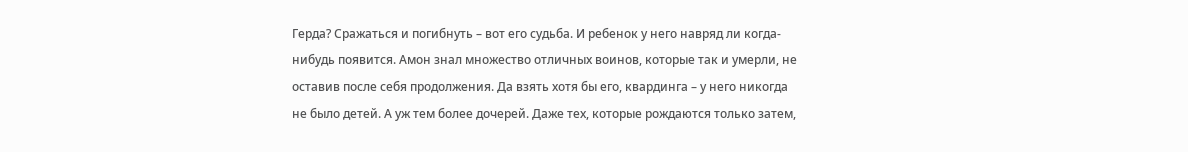Герда? Сражаться и погибнуть – вот его судьба. И ребенок у него навряд ли когда-нибудь появится. Амон знал множество отличных воинов, которые так и умерли, не оставив после себя продолжения. Да взять хотя бы его, квардинга – у него никогда не было детей. А уж тем более дочерей. Даже тех, которые рождаются только затем,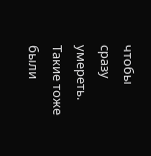чтобы сразу умереть. Такие тоже были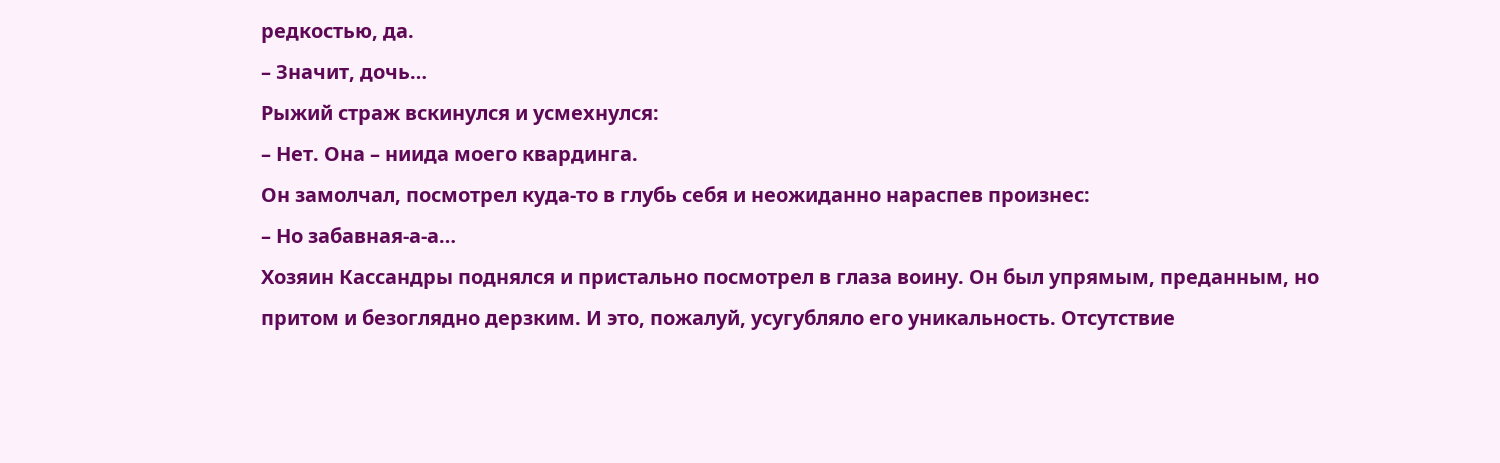редкостью, да.
– Значит, дочь…
Рыжий страж вскинулся и усмехнулся:
– Нет. Она – ниида моего квардинга.
Он замолчал, посмотрел куда-то в глубь себя и неожиданно нараспев произнес:
– Но забавная-а-а…
Хозяин Кассандры поднялся и пристально посмотрел в глаза воину. Он был упрямым, преданным, но притом и безоглядно дерзким. И это, пожалуй, усугубляло его уникальность. Отсутствие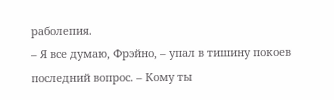раболепия.
– Я все думаю, Фрэйно, – упал в тишину покоев последний вопрос. – Кому ты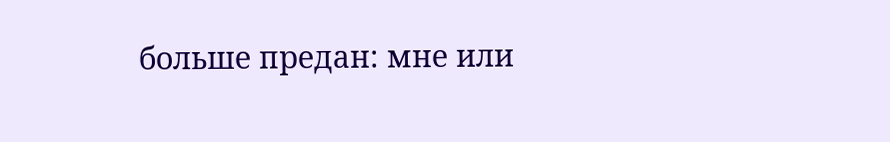больше предан: мне или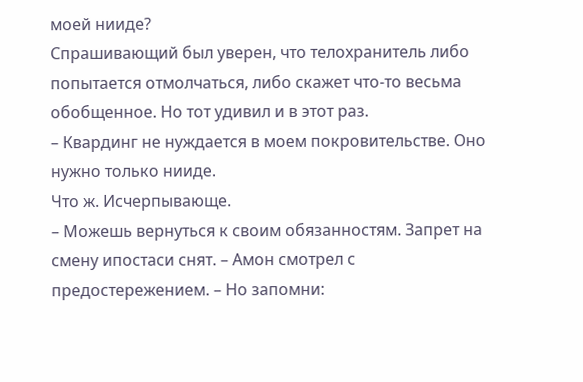моей нииде?
Спрашивающий был уверен, что телохранитель либо попытается отмолчаться, либо скажет что-то весьма обобщенное. Но тот удивил и в этот раз.
– Квардинг не нуждается в моем покровительстве. Оно нужно только нииде.
Что ж. Исчерпывающе.
– Можешь вернуться к своим обязанностям. Запрет на смену ипостаси снят. – Амон смотрел с предостережением. – Но запомни: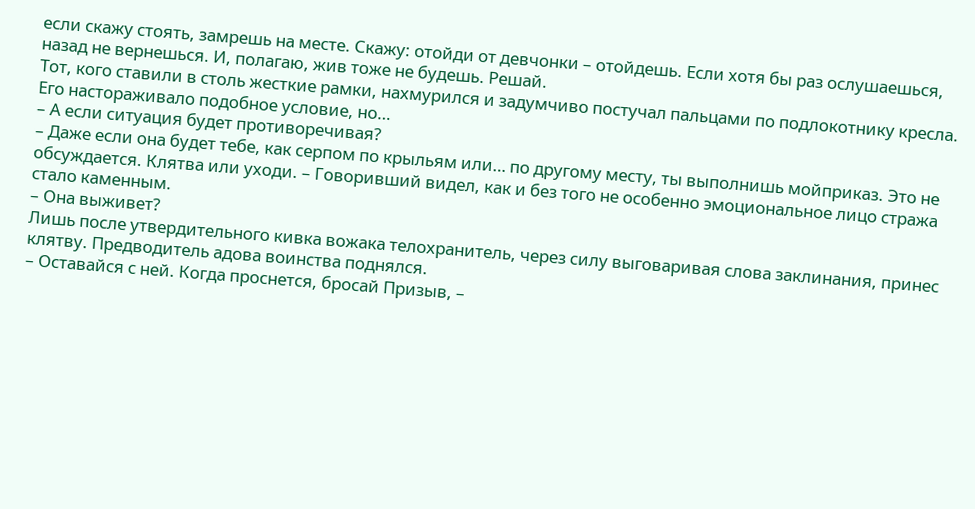если скажу стоять, замрешь на месте. Скажу: отойди от девчонки – отойдешь. Если хотя бы раз ослушаешься, назад не вернешься. И, полагаю, жив тоже не будешь. Решай.
Тот, кого ставили в столь жесткие рамки, нахмурился и задумчиво постучал пальцами по подлокотнику кресла. Его настораживало подобное условие, но…
– А если ситуация будет противоречивая?
– Даже если она будет тебе, как серпом по крыльям или… по другому месту, ты выполнишь мойприказ. Это не обсуждается. Клятва или уходи. – Говоривший видел, как и без того не особенно эмоциональное лицо стража стало каменным.
– Она выживет?
Лишь после утвердительного кивка вожака телохранитель, через силу выговаривая слова заклинания, принес клятву. Предводитель адова воинства поднялся.
– Оставайся с ней. Когда проснется, бросай Призыв, –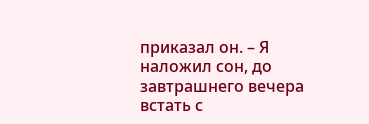приказал он. – Я наложил сон, до завтрашнего вечера встать с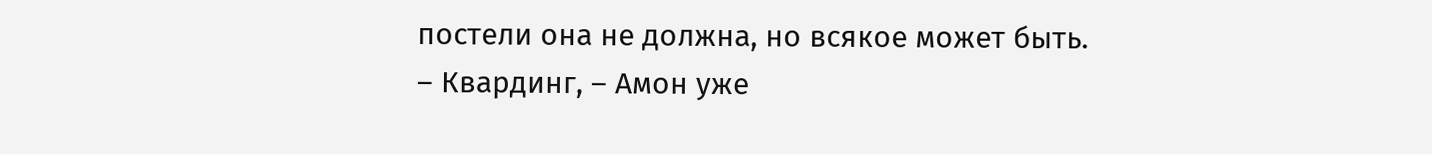постели она не должна, но всякое может быть.
– Квардинг, – Амон уже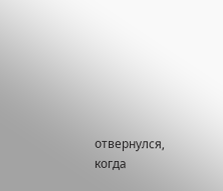отвернулся, когда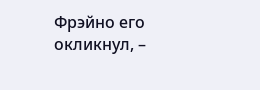Фрэйно его окликнул, –